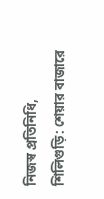নিজস্ব প্রতিনিধি, শিলিগুড়ি: শেয়ার বাজারে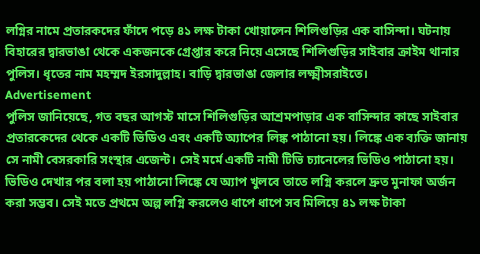লগ্নির নামে প্রতারকদের ফাঁদে পড়ে ৪১ লক্ষ টাকা খোয়ালেন শিলিগুড়ির এক বাসিন্দা। ঘটনায় বিহারের দ্বারভাঙা থেকে একজনকে গ্রেপ্তার করে নিয়ে এসেছে শিলিগুড়ির সাইবার ক্রাইম থানার পুলিস। ধৃতের নাম মহম্মদ ইরসাদুল্লাহ। বাড়ি দ্বারভাঙা জেলার লক্ষ্মীসরাইতে।
Advertisement
পুলিস জানিয়েছে, গত বছর আগস্ট মাসে শিলিগুড়ির আশ্রমপাড়ার এক বাসিন্দার কাছে সাইবার প্রতারকেদের থেকে একটি ভিডিও এবং একটি অ্যাপের লিঙ্ক পাঠানো হয়। লিঙ্কে এক ব্যক্তি জানায় সে নামী বেসরকারি সংস্থার এজেন্ট। সেই মর্মে একটি নামী টিভি চ্যানেলের ভিডিও পাঠানো হয়। ভিডিও দেখার পর বলা হয় পাঠানো লিঙ্কে যে অ্যাপ খুলবে তাতে লগ্নি করলে দ্রুত মুনাফা অর্জন করা সম্ভব। সেই মতে প্রথমে অল্প লগ্নি করলেও ধাপে ধাপে সব মিলিয়ে ৪১ লক্ষ টাকা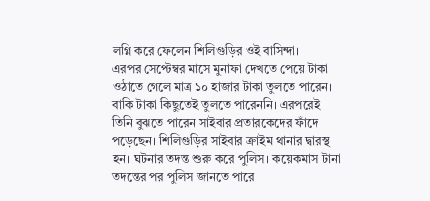লগ্নি করে ফেলেন শিলিগুড়ির ওই বাসিন্দা।
এরপর সেপ্টেম্বর মাসে মুনাফা দেখতে পেয়ে টাকা ওঠাতে গেলে মাত্র ১০ হাজার টাকা তুলতে পারেন। বাকি টাকা কিছুতেই তুলতে পারেননি। এরপরেই তিনি বুঝতে পারেন সাইবার প্রতারকেদের ফাঁদে পড়েছেন। শিলিগুড়ির সাইবার ক্রাইম থানার দ্বারস্থ হন। ঘটনার তদন্ত শুরু করে পুলিস। কয়েকমাস টানা তদন্তের পর পুলিস জানতে পারে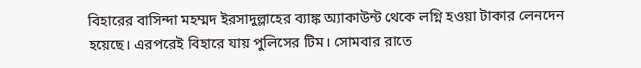বিহারের বাসিন্দা মহম্মদ ইরসাদুল্লাহের ব্যাঙ্ক অ্যাকাউন্ট থেকে লগ্নি হওয়া টাকার লেনদেন হয়েছে। এরপরেই বিহারে যায় পুলিসের টিম। সোমবার রাতে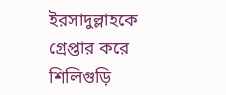ইরসাদুল্লাহকে গ্রেপ্তার করে শিলিগুড়ি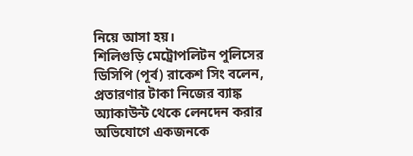নিয়ে আসা হয়।
শিলিগুড়ি মেট্রোপলিটন পুলিসের ডিসিপি (পূর্ব) রাকেশ সিং বলেন, প্রতারণার টাকা নিজের ব্যাঙ্ক অ্যাকাউন্ট থেকে লেনদেন করার অভিযোগে একজনকে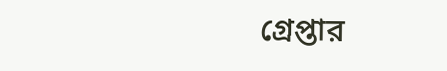গ্রেপ্তার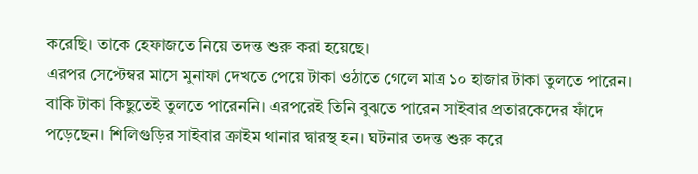করেছি। তাকে হেফাজতে নিয়ে তদন্ত শুরু করা হয়েছে।
এরপর সেপ্টেম্বর মাসে মুনাফা দেখতে পেয়ে টাকা ওঠাতে গেলে মাত্র ১০ হাজার টাকা তুলতে পারেন। বাকি টাকা কিছুতেই তুলতে পারেননি। এরপরেই তিনি বুঝতে পারেন সাইবার প্রতারকেদের ফাঁদে পড়েছেন। শিলিগুড়ির সাইবার ক্রাইম থানার দ্বারস্থ হন। ঘটনার তদন্ত শুরু করে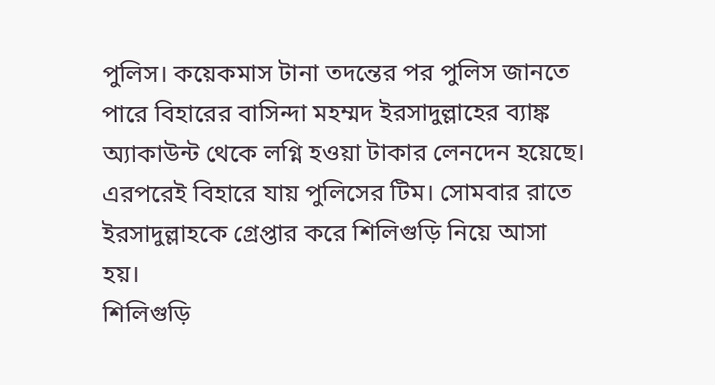পুলিস। কয়েকমাস টানা তদন্তের পর পুলিস জানতে পারে বিহারের বাসিন্দা মহম্মদ ইরসাদুল্লাহের ব্যাঙ্ক অ্যাকাউন্ট থেকে লগ্নি হওয়া টাকার লেনদেন হয়েছে। এরপরেই বিহারে যায় পুলিসের টিম। সোমবার রাতে ইরসাদুল্লাহকে গ্রেপ্তার করে শিলিগুড়ি নিয়ে আসা হয়।
শিলিগুড়ি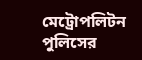মেট্রোপলিটন পুলিসের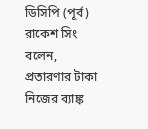ডিসিপি (পূর্ব) রাকেশ সিং বলেন, প্রতারণার টাকা নিজের ব্যাঙ্ক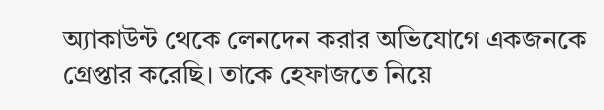অ্যাকাউন্ট থেকে লেনদেন করার অভিযোগে একজনকে গ্রেপ্তার করেছি। তাকে হেফাজতে নিয়ে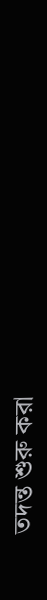তদন্ত শুরু করা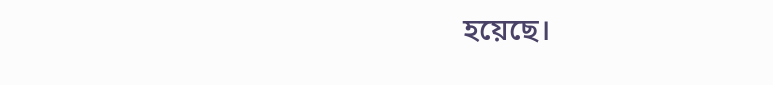হয়েছে।